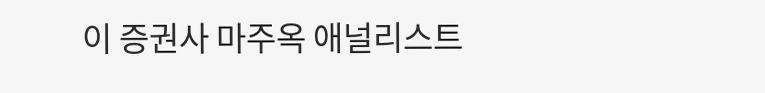이 증권사 마주옥 애널리스트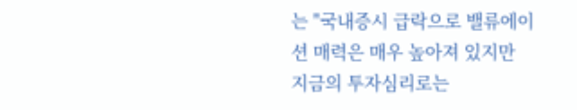는 "국내증시 급락으로 밸류에이션 매력은 매우 높아져 있지만 지금의 투자심리로는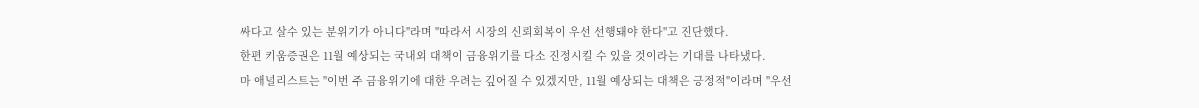싸다고 살수 있는 분위기가 아니다"라며 "따라서 시장의 신뢰회복이 우선 선행돼야 한다"고 진단했다.
한편 키움증권은 11월 예상되는 국내외 대책이 금융위기를 다소 진정시킬 수 있을 것이라는 기대를 나타냈다.
마 애널리스트는 "이번 주 금융위기에 대한 우려는 깊어질 수 있겠지만, 11월 예상되는 대책은 긍정적"이라며 "우선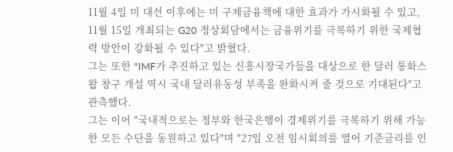11월 4일 미 대선 이후에는 미 구제금융책에 대한 효과가 가시화될 수 있고, 11월 15일 개최되는 G20 정상회담에서는 금융위기를 극복하기 위한 국제협력 방안이 강화될 수 있다"고 밝혔다.
그는 또한 "IMF가 추진하고 있는 신흥시장국가들을 대상으로 한 달러 통화스왑 창구 개설 역시 국내 달러유동성 부족을 완화시켜 줄 것으로 기대된다"고 관측했다.
그는 이어 "국내적으로는 정부와 한국은행이 경제위기를 극복하기 위해 가능한 모든 수단을 동원하고 있다"며 "27일 오전 임시회의를 열어 기준금리를 인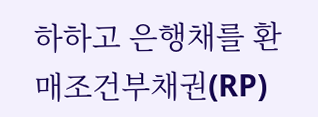하하고 은행채를 환매조건부채권(RP)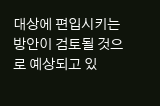대상에 편입시키는 방안이 검토될 것으로 예상되고 있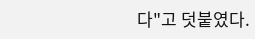다"고 덧붙였다.